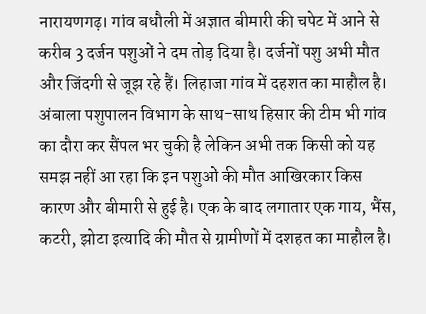नारायणगढ़। गांव बधौली में अज्ञात बीमारी की चपेट में आने से करीब 3 दर्जन पशुओं ने दम तोड़ दिया है। दर्जनों पशु अभी मौत और जिंदगी से जूझ रहे हैं। लिहाजा गांव में दहशत का माहौल है। अंबाला पशुपालन विभाग के साथ-साथ हिसार की टीम भी गांव का दौरा कर सैंपल भर चुकी है लेकिन अभी तक किसी को यह समझ नहीं आ रहा कि इन पशुओं की मौत आखिरकार किस कारण और बीमारी से हुई है। एक के बाद लगातार एक गाय, भैंस, कटरी, झोटा इत्यादि की मौत से ग्रामीणों में दशहत का माहौल है।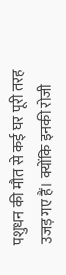पशुधन की मौत से कई घर पूरी तरह उजड़ गए हैं। क्योंकि इनकी रोजी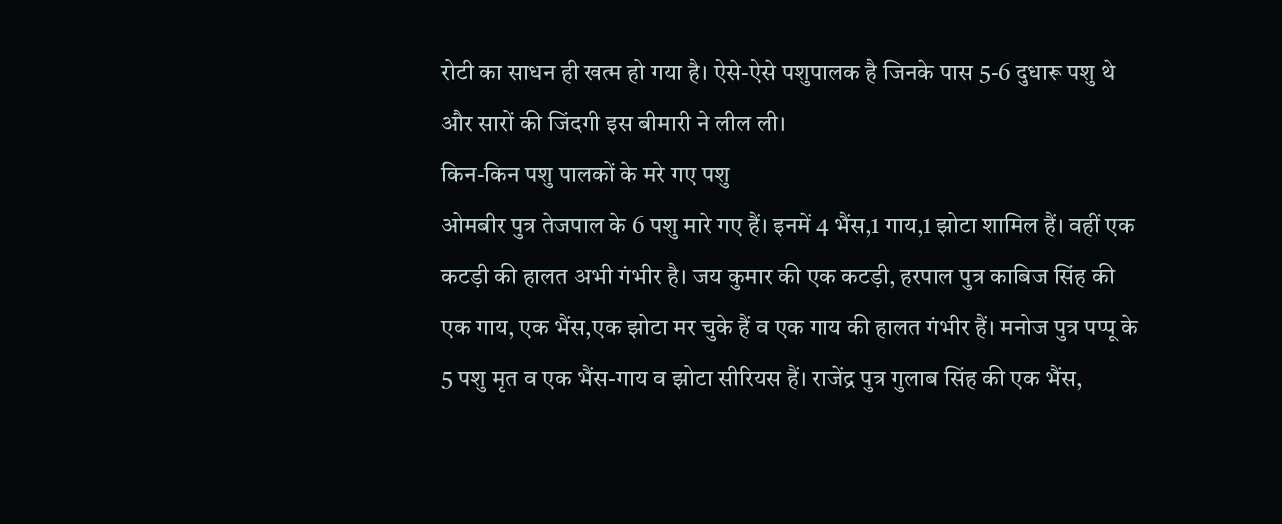रोटी का साधन ही खत्म हो गया है। ऐसे-ऐसे पशुपालक है जिनके पास 5-6 दुधारू पशु थे और सारों की जिंदगी इस बीमारी ने लील ली।
किन-किन पशु पालकों के मरे गए पशु
ओमबीर पुत्र तेजपाल के 6 पशु मारे गए हैं। इनमें 4 भैंस,1 गाय,1 झोटा शामिल हैं। वहीं एक कटड़ी की हालत अभी गंभीर है। जय कुमार की एक कटड़ी, हरपाल पुत्र काबिज सिंह की एक गाय, एक भैंस,एक झोटा मर चुके हैं व एक गाय की हालत गंभीर हैं। मनोज पुत्र पप्पू के 5 पशु मृत व एक भैंस-गाय व झोटा सीरियस हैं। राजेंद्र पुत्र गुलाब सिंह की एक भैंस,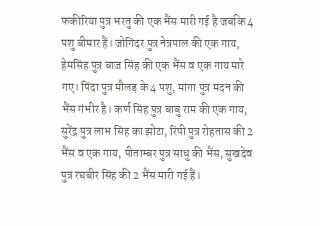फकीरिया पुत्र भरतु की एक भैंस मारी गई है जबकि 4 पशु बीमार हैं। जोगिंदर पुत्र नेत्रपाल की एक गाय, हेमसिंह पुत्र बाज सिंह की एक भैंस व एक गाय मारे गए। पिंदा पुत्र मौलड़ के 4 पशु, मांगा पुत्र मदन की भैंस गंभीर है। कर्ण सिंह पुत्र बाबु राम की एक गाय, सुरेंद्र पुत्र लाभ सिंह का झोटा, रिंपी पुत्र रोहतास की 2 भैंस व एक गाय, पीताम्बर पुत्र साधु की भैंस, सुखदेव पुत्र रघबीर सिंह की 2 भैंस मारी गई हैं।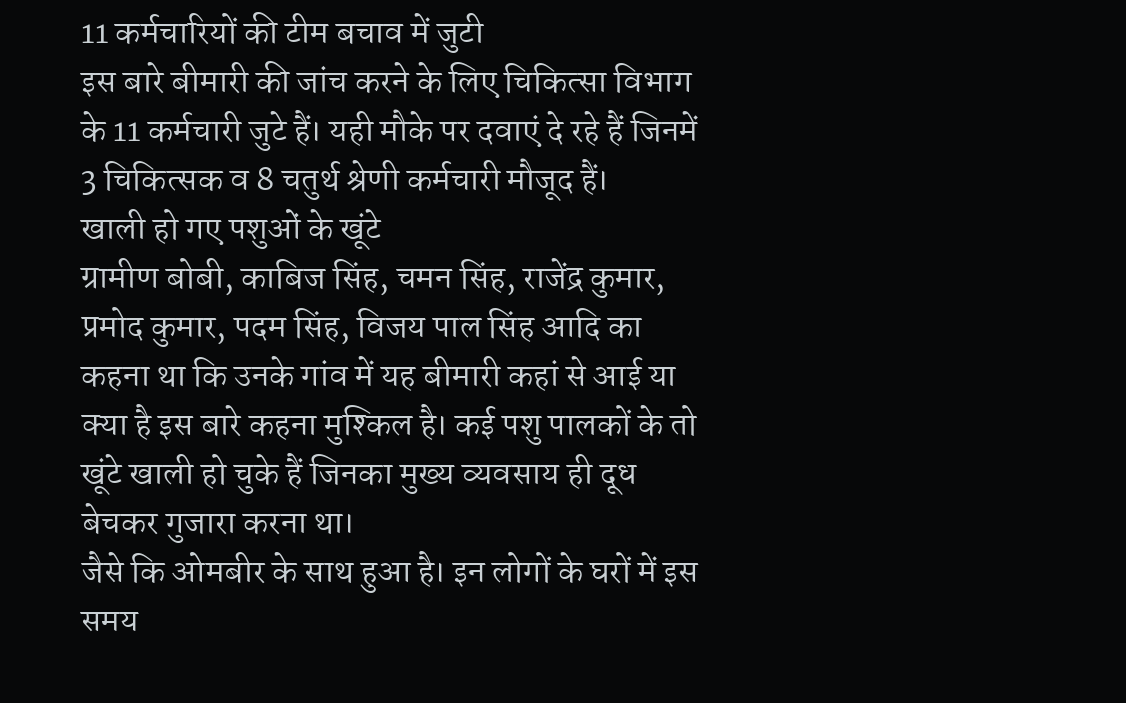11 कर्मचारियों की टीम बचाव में जुटी
इस बारे बीमारी की जांच करने के लिए चिकित्सा विभाग के 11 कर्मचारी जुटे हैं। यही मौके पर दवाएं दे रहे हैं जिनमें 3 चिकित्सक व 8 चतुर्थ श्रेणी कर्मचारी मौजूद हैं।
खाली हो गए पशुओं के खूंटे
ग्रामीण बोबी, काबिज सिंह, चमन सिंह, राजेंद्र कुमार, प्रमोद कुमार, पदम सिंह, विजय पाल सिंह आदि का कहना था कि उनके गांव में यह बीमारी कहां से आई या क्या है इस बारे कहना मुश्किल है। कई पशु पालकों के तो खूंटे खाली हो चुके हैं जिनका मुख्य व्यवसाय ही दूध बेचकर गुजारा करना था।
जैसे कि ओमबीर के साथ हुआ है। इन लोगों के घरों में इस समय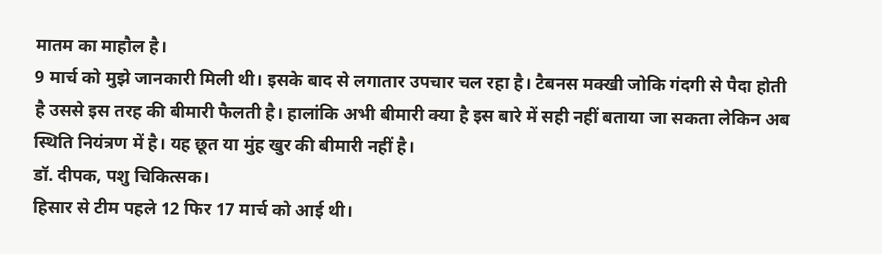मातम का माहौल है।
9 मार्च को मुझे जानकारी मिली थी। इसके बाद से लगातार उपचार चल रहा है। टैबनस मक्खी जोकि गंदगी से पैदा होती है उससे इस तरह की बीमारी फैलती है। हालांकि अभी बीमारी क्या है इस बारे में सही नहीं बताया जा सकता लेकिन अब स्थिति नियंत्रण में है। यह छूत या मुंह खुर की बीमारी नहीं है।
डॉ. दीपक, पशु चिकित्सक।
हिसार से टीम पहले 12 फिर 17 मार्च को आई थी।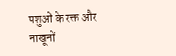पशुओं के रक्त और नाखूनों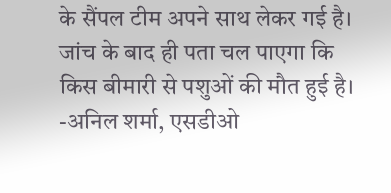के सैंपल टीम अपने साथ लेकर गई है। जांच के बाद ही पता चल पाएगा कि किस बीमारी से पशुओं की मौत हुई है।
-अनिल शर्मा, एसडीओ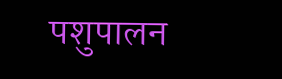पशुपालन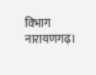विभाग नारायणगढ़।